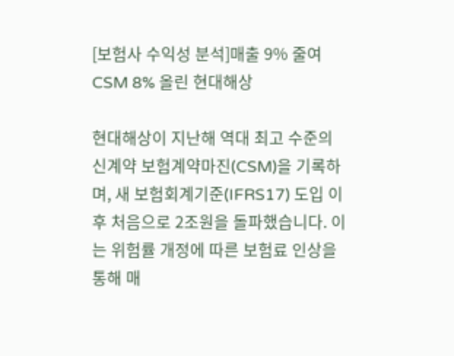[보험사 수익성 분석]매출 9% 줄여 CSM 8% 올린 현대해상

현대해상이 지난해 역대 최고 수준의 신계약 보험계약마진(CSM)을 기록하며, 새 보험회계기준(IFRS17) 도입 이후 처음으로 2조원을 돌파했습니다. 이는 위험률 개정에 따른 보험료 인상을 통해 매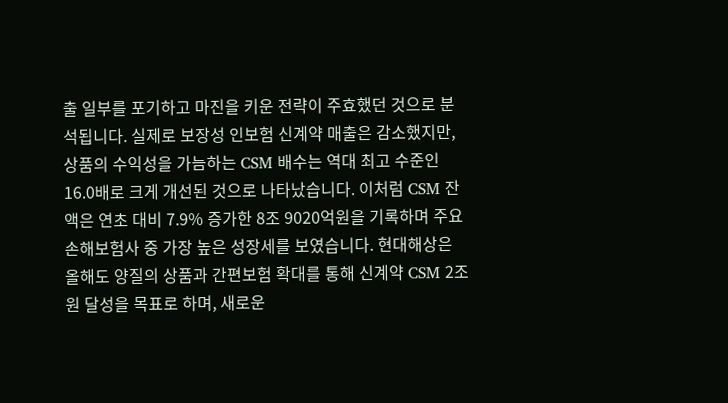출 일부를 포기하고 마진을 키운 전략이 주효했던 것으로 분석됩니다. 실제로 보장성 인보험 신계약 매출은 감소했지만, 상품의 수익성을 가늠하는 CSM 배수는 역대 최고 수준인 16.0배로 크게 개선된 것으로 나타났습니다. 이처럼 CSM 잔액은 연초 대비 7.9% 증가한 8조 9020억원을 기록하며 주요 손해보험사 중 가장 높은 성장세를 보였습니다. 현대해상은 올해도 양질의 상품과 간편보험 확대를 통해 신계약 CSM 2조원 달성을 목표로 하며, 새로운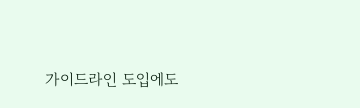가이드라인 도입에도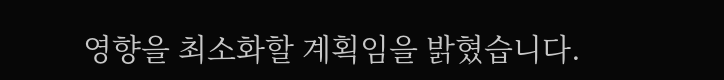영향을 최소화할 계획임을 밝혔습니다.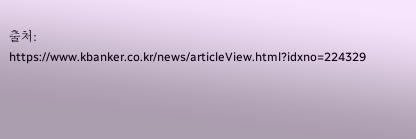출처: https://www.kbanker.co.kr/news/articleView.html?idxno=224329